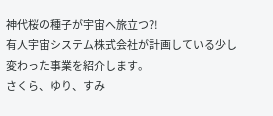神代桜の種子が宇宙へ旅立つ?!
有人宇宙システム株式会社が計画している少し変わった事業を紹介します。
さくら、ゆり、すみ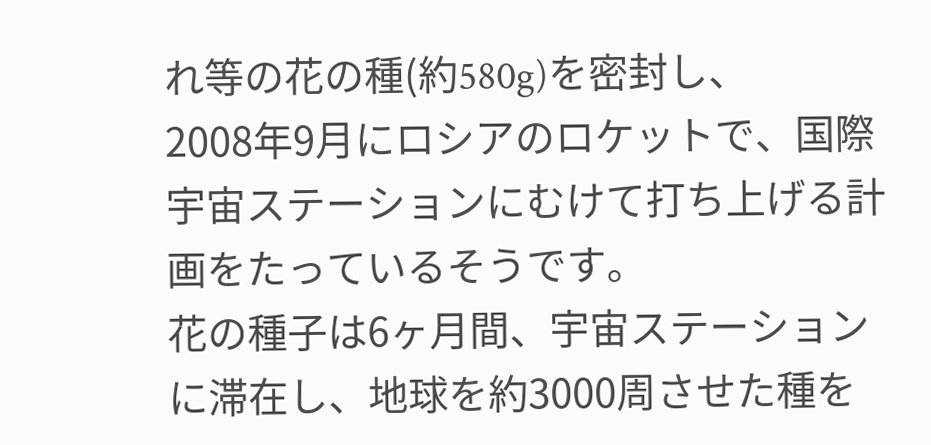れ等の花の種(約580g)を密封し、
2008年9月にロシアのロケットで、国際宇宙ステーションにむけて打ち上げる計画をたっているそうです。
花の種子は6ヶ月間、宇宙ステーションに滞在し、地球を約3000周させた種を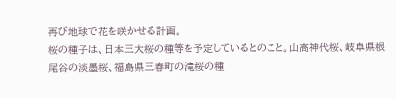再び地球で花を咲かせる計画。
桜の種子は、日本三大桜の種等を予定しているとのこと。山高神代桜、岐阜県根尾谷の淡墨桜、福島県三春町の滝桜の種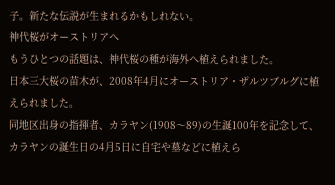子。新たな伝説が生まれるかもしれない。
神代桜がオーストリアへ
もうひとつの話題は、神代桜の種が海外へ植えられました。
日本三大桜の苗木が、2008年4月にオーストリア・ザルツブルグに植えられました。
同地区出身の指揮者、カラヤン(1908〜89)の生誕100年を記念して、カラヤンの誕生日の4月5日に自宅や墓などに植えら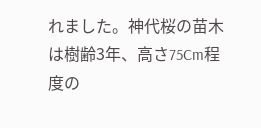れました。神代桜の苗木は樹齢3年、高さ75Cm程度の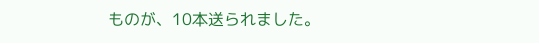ものが、10本送られました。